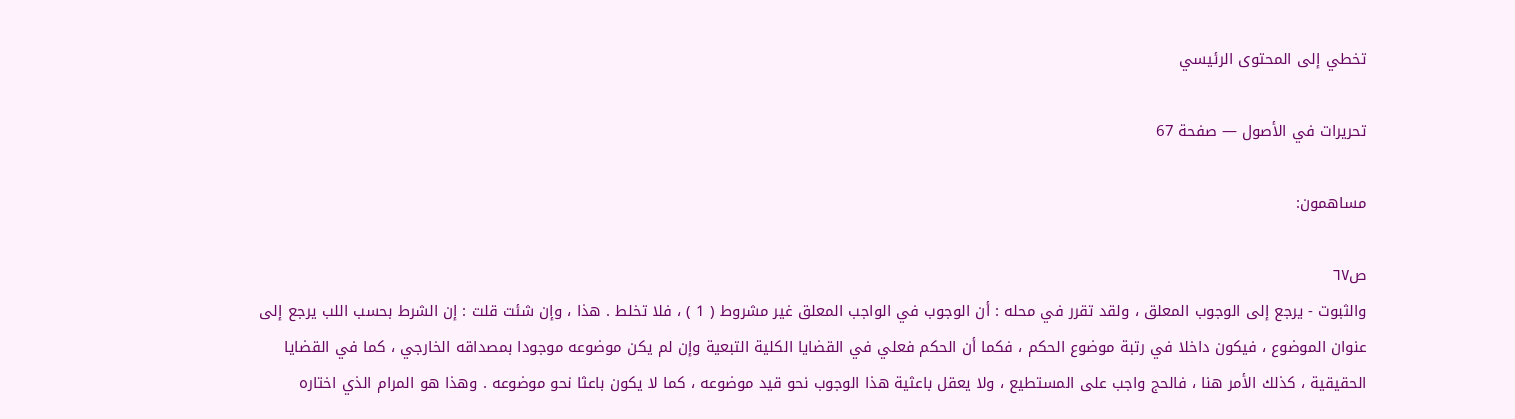تخطي إلى المحتوى الرئيسي

تحريرات في الأصول — صفحة 67

مساهمون:

ص٦٧
والثبوت - يرجع إلى الوجوب المعلق ، ولقد تقرر في محله : أن الوجوب في الواجب المعلق غير مشروط ( 1 ) ، فلا تخلط . هذا ، وإن شئت قلت : إن الشرط بحسب اللب يرجع إلى عنوان الموضوع ، فيكون داخلا في رتبة موضوع الحكم ، فكما أن الحكم فعلي في القضايا الكلية التبعية وإن لم يكن موضوعه موجودا بمصداقه الخارجي ، كما في القضايا الحقيقية ، كذلك الأمر هنا ، فالحج واجب على المستطيع ، ولا يعقل باعثية هذا الوجوب نحو قيد موضوعه ، كما لا يكون باعثا نحو موضوعه . وهذا هو المرام الذي اختاره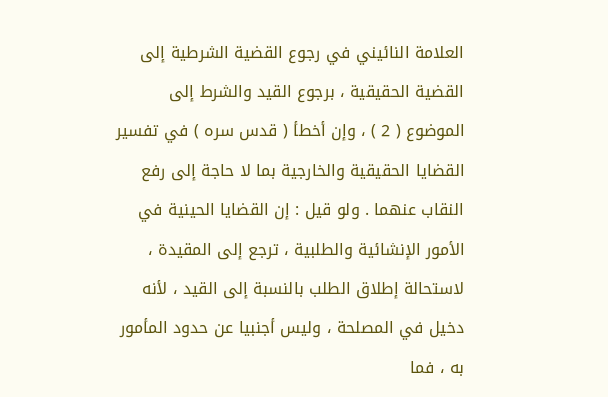العلامة النائيني في رجوع القضية الشرطية إلى القضية الحقيقية ، برجوع القيد والشرط إلى الموضوع ( 2 ) ، وإن أخطأ ( قدس سره ) في تفسير القضايا الحقيقية والخارجية بما لا حاجة إلى رفع النقاب عنهما . ولو قيل : إن القضايا الحينية في الأمور الإنشائية والطلبية ، ترجع إلى المقيدة ، لاستحالة إطلاق الطلب بالنسبة إلى القيد ، لأنه دخيل في المصلحة ، وليس أجنبيا عن حدود المأمور به ، فما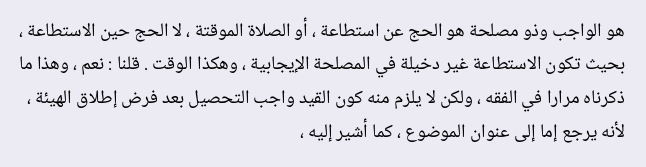هو الواجب وذو مصلحة هو الحج عن استطاعة ، أو الصلاة الموقتة ، لا الحج حين الاستطاعة ، بحيث تكون الاستطاعة غير دخيلة في المصلحة الإيجابية ، وهكذا الوقت . قلنا : نعم ، وهذا ما ذكرناه مرارا في الفقه ، ولكن لا يلزم منه كون القيد واجب التحصيل بعد فرض إطلاق الهيئة ، لأنه يرجع إما إلى عنوان الموضوع ، كما أشير إليه ،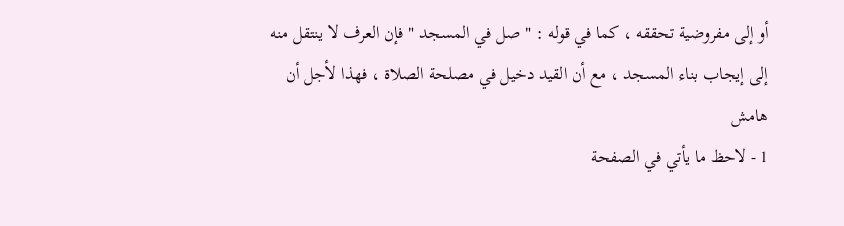أو إلى مفروضية تحققه ، كما في قوله : " صل في المسجد " فإن العرف لا ينتقل منه إلى إيجاب بناء المسجد ، مع أن القيد دخيل في مصلحة الصلاة ، فهذا لأجل أن
هامش
1 - لاحظ ما يأتي في الصفحة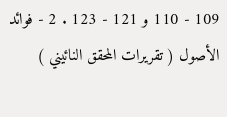109 - 110 و 121 - 123 . 2 - فوائد الأصول ( تقريرات المحقق النائيني )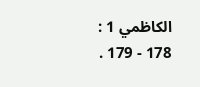الكاظمي 1 : 178 - 179 .